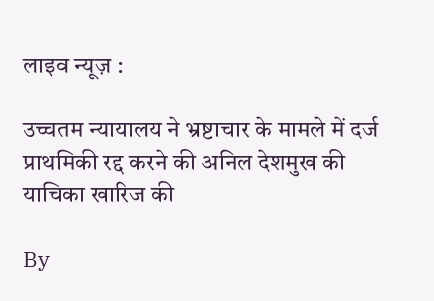लाइव न्यूज़ :

उच्चतम न्यायालय ने भ्रष्टाचार के मामले में दर्ज प्राथमिकी रद्द करने की अनिल देशमुख की याचिका खारिज की

By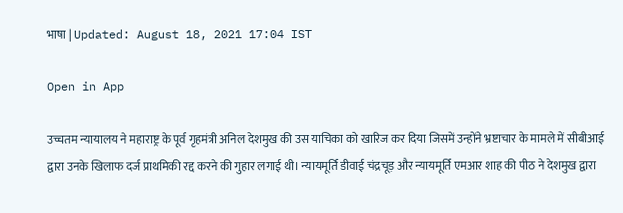भाषा | Updated: August 18, 2021 17:04 IST

Open in App

उच्चतम न्यायालय ने महाराष्ट्र के पूर्व गृहमंत्री अनिल देशमुख की उस याचिका को खारिज कर दिया जिसमें उन्होंने भ्रष्टाचार के मामले में सीबीआई द्वारा उनके खिलाफ दर्ज प्राथमिकी रद्द करने की गुहार लगाई थी। न्यायमूर्ति डीवाई चंद्रचूड़ और न्यायमूर्ति एमआर शाह की पीठ ने देशमुख द्वारा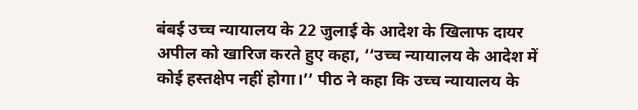बंबई उच्च न्यायालय के 22 जुलाई के आदेश के खिलाफ दायर अपील को खारिज करते हुए कहा, ‘‘उच्च न्यायालय के आदेश में कोई हस्तक्षेप नहीं होगा।’’ पीठ ने कहा कि उच्च न्यायालय के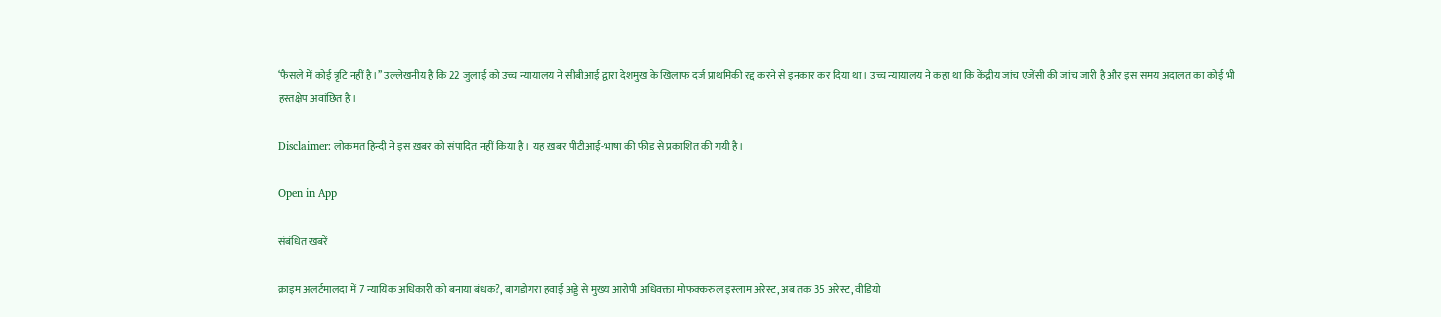‘फैसले में कोई त्रृटि नहीं है।’’ उल्लेखनीय है कि 22 जुलाई को उच्च न्यायालय ने सीबीआई द्वारा देशमुख के खिलाफ दर्ज प्राथमिकी रद्द करने से इनकार कर दिया था। उच्च न्यायालय ने कहा था कि केंद्रीय जांच एजेंसी की जांच जारी है और इस समय अदालत का कोई भी हस्तक्षेप अवांछित है।

Disclaimer: लोकमत हिन्दी ने इस ख़बर को संपादित नहीं किया है। यह ख़बर पीटीआई-भाषा की फीड से प्रकाशित की गयी है।

Open in App

संबंधित खबरें

क्राइम अलर्टमालदा में 7 न्यायिक अधिकारी को बनाया बंधक?, बागडोगरा हवाई अड्डे से मुख्य आरोपी अधिवक्ता मोफक्करुल इस्लाम अरेस्ट, अब तक 35 अरेस्ट, वीडियो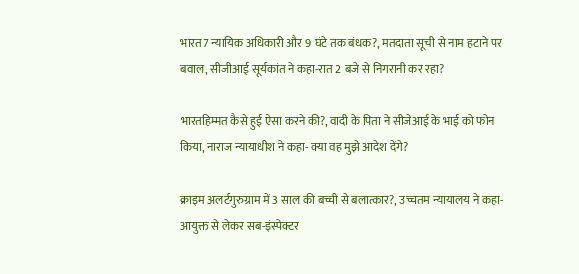भारत7 न्यायिक अधिकारी और 9 घंटे तक बंधक?, मतदाता सूची से नाम हटाने पर बवाल, सीजीआई सूर्यकांत ने कहा-रात 2 बजे से निगरानी कर रहा?

भारतहिम्मत कैसे हुई ऐसा करने की?, वादी के पिता ने सीजेआई के भाई को फोन किया, नाराज न्यायाधीश ने कहा- क्या वह मुझे आदेश देंगे?

क्राइम अलर्टगुरुग्राम में 3 साल की बच्ची से बलात्कार?, उच्चतम न्यायालय ने कहा- आयुक्त से लेकर सब-इंस्पेक्टर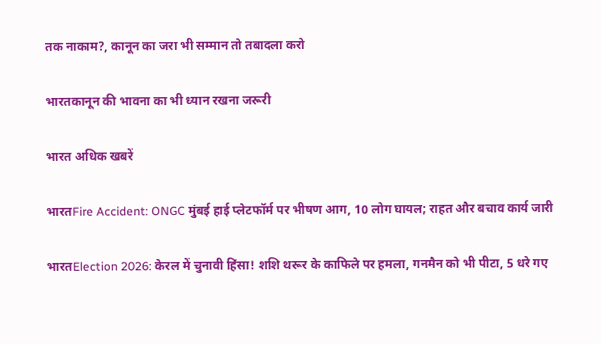तक नाकाम?, कानून का जरा भी सम्मान तो तबादला करो

भारतकानून की भावना का भी ध्यान रखना जरूरी

भारत अधिक खबरें

भारतFire Accident: ONGC मुंबई हाई प्लेटफॉर्म पर भीषण आग, 10 लोग घायल; राहत और बचाव कार्य जारी

भारतElection 2026: केरल में चुनावी हिंसा! शशि थरूर के काफिले पर हमला, गनमैन को भी पीटा, 5 धरे गए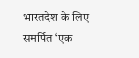भारतदेश के लिए समर्पित ‘एक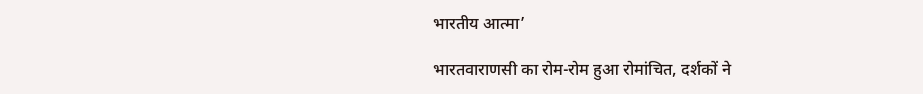भारतीय आत्मा’

भारतवाराणसी का रोम-रोम हुआ रोमांचित, दर्शकों ने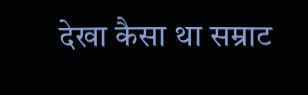देखा कैसा था सम्राट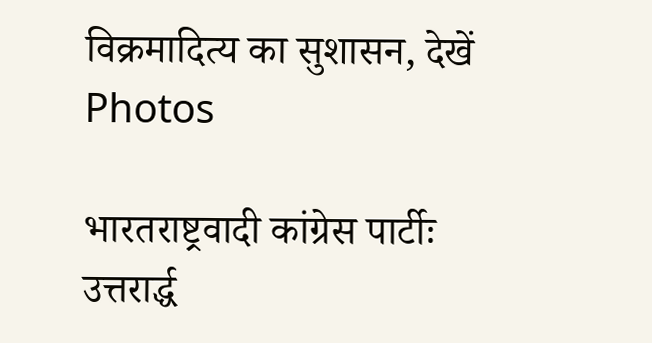विक्रमादित्य का सुशासन, देखें Photos

भारतराष्ट्रवादी कांग्रेस पार्टीः उत्तरार्द्ध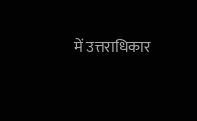में उत्तराधिकार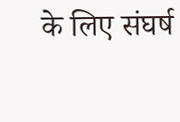के लिए संघर्ष